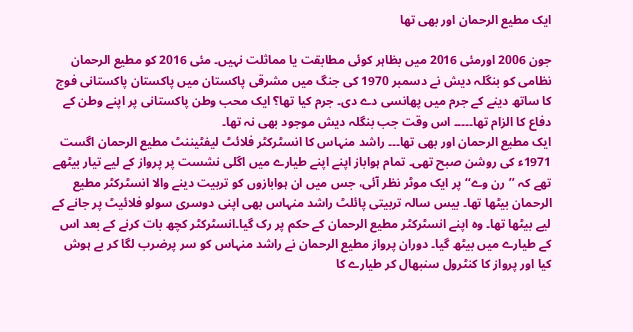ایک مطیع الرحمان اور بھی تھا

جون 2006 اورمئی 2016 میں بظاہر کوئی مطابقت یا مماثلت نہیں۔ مئی 2016 کو مطیع الرحمان نظامی کو بنگلہ دیش نے دسمبر 1970 کی جنگ میں مشرقی پاکستان میں پاکستان پاکستانی فوج کا ساتھ دینے کے جرم میں پھانسی دے دی۔ جرم کیا تھا؟ ایک محب وطن پاکستانی پر اپنے وطن کے دفاع کا الزام تھا۔۔۔۔۔ اس وقت جب بنگلہ دیش موجود بھی نہ تھا۔
ایک مطیع الرحمان اور بھی تھا۔۔۔ راشد منہاس کا انسٹرکٹر فلائٹ لیفٹیننٹ مطیع الرحمان اگست 1971ء کی روشن صبح تھی۔ تمام ہواباز اپنے اپنے طیارے میں اگلی نشست پر پرواز کے لیے تیار بیٹھے تھے کہ ’’رن وے‘‘ پر ایک موٹر نظر آئی، جس میں ان ہوابازوں کو تربیت دینے والا انسٹرکٹر مطیع الرحمان بیٹھا تھا۔ بیس سالہ تربیتی پائلٹ راشد منہاس بھی اپنی دوسری سولو فلائیٹ پر جانے کے لیے بیٹھا تھا۔ وہ اپنے انسٹرکٹر مطیع الرحمان کے حکم پر رک گیا۔انسٹرکٹر کچھ بات کرنے کے بعد اس کے طیارے میں بیٹھ گیا۔ دوران پرواز مطیع الرحمان نے راشد منہاس کو سر پرضرب لگا کر بے ہوش کیا اور پرواز کا کنٹرول سنبھال کر طیارے کا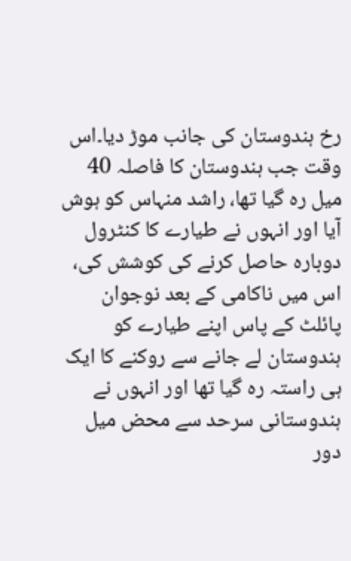رخ ہندوستان کی جانب موڑ دیا۔اس وقت جب ہندوستان کا فاصلہ 40 میل رہ گیا تھا، راشد منہاس کو ہوش آیا اور انہوں نے طیارے کا کنٹرول دوبارہ حاصل کرنے کی کوشش کی، اس میں ناکامی کے بعد نوجوان پائلٹ کے پاس اپنے طیارے کو ہندوستان لے جانے سے روکنے کا ایک ہی راستہ رہ گیا تھا اور انہوں نے ہندوستانی سرحد سے محض میل دور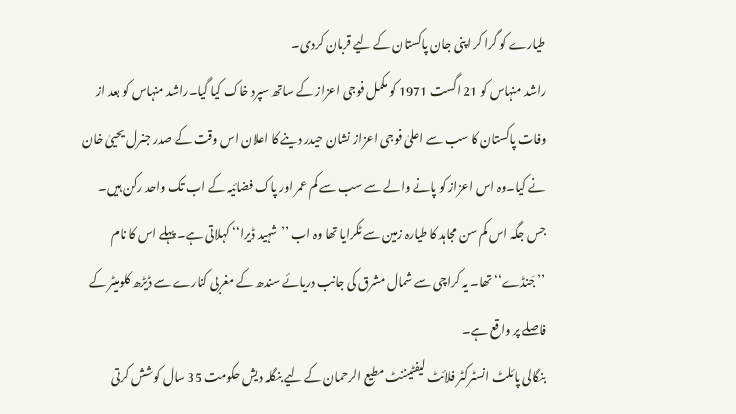طیارے کو گرا کر اپنی جان پاکستان کے لیے قربان کردی۔
راشد منہاس کو 21 اگست 1971 کو مکمل فوجی اعزاز کے ساتھ سپرد خاک کیا گیا۔راشد منہاس کو بعد از وفات پاکستان کا سب سے اعلیٰ فوجی اعزاز نشان حیدر دینے کا اعلان اس وقت کے صدر جنرل یحییٰ خان نے کیا۔وہ اس اعزاز کو پانے والے سے سب سے کم عمر اور پاک فضائیہ کے اب تک واحد رکن ہیں۔
جس جگہ اس کم سن مجاہد کا طیارہ زمین سے ٹکرایا تھا وہ اب ’’شہید ڈیرا‘‘ کہلاتی ہے۔ پہلے اس کا نام ’’جَنڈے‘‘ تھا۔ یہ کراچی سے شمال مشرق کی جانب دریائے سندھ کے مغربی کنارے سے ڈیڑھ کلومیٹر کے فاصلے پر واقع ہے۔
بنگالی پائلٹ انسٹرکٹر فلائٹ لیفٹیننٹ مطیع الرحمان کے لیے بنگلہ دیش حکومت 35 سال کوشش کرتی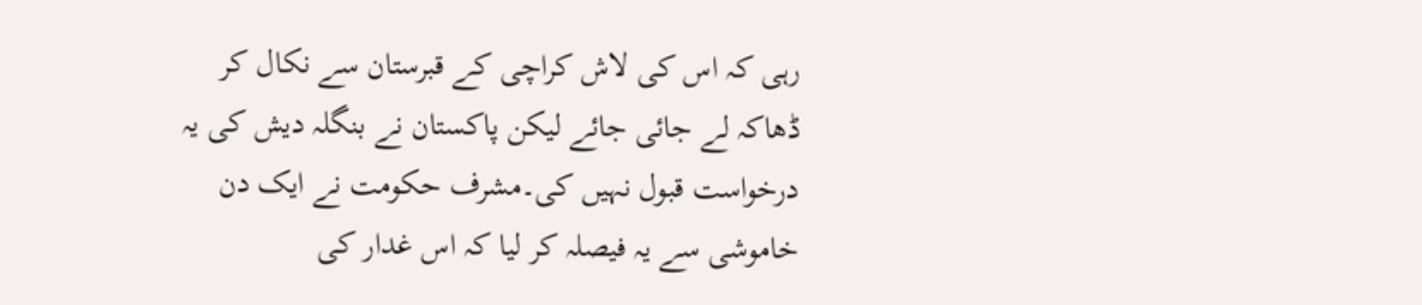رہی کہ اس کی لاش کراچی کے قبرستان سے نکال کر ڈھاکہ لے جائی جائے لیکن پاکستان نے بنگلہ دیش کی یہ درخواست قبول نہیں کی۔مشرف حکومت نے ایک دن خاموشی سے یہ فیصلہ کر لیا کہ اس غدار کی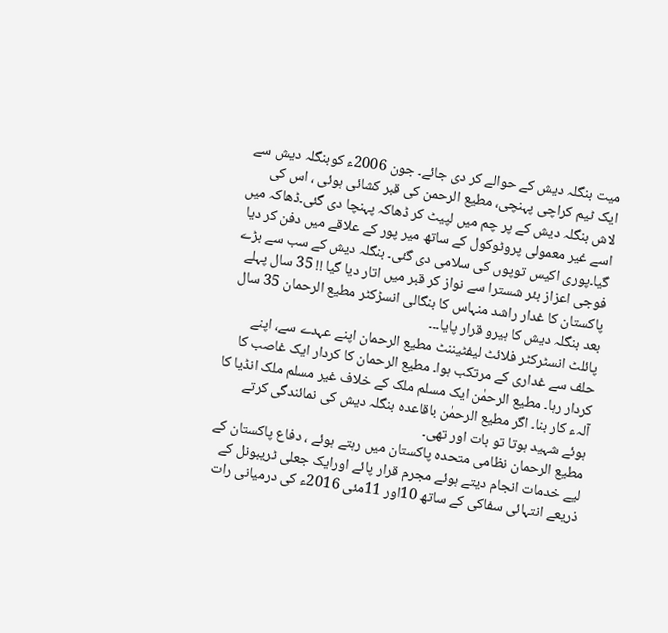میت بنگلہ دیش کے حوالے کر دی جائے۔ جون 2006ء کوبنگلہ دیش سے ایک ٹیم کراچی پہنچی، مطیع الرحمن کی قبر کشائی ہوئی ، اس کی لاش بنگلہ دیش کے پر چم میں لپیٹ کر ڈھاکہ پہنچا دی گئی۔ڈھاکہ میں اسے غیر معمولی پروٹوکول کے ساتھ میر پور کے علاقے میں دفن کر دیا گیا۔پوری اکیس توپوں کی سلامی دی گئی۔ بنگلہ دیش کے سب سے بڑے فوجی اعزاز بئر شسترا سے نواز کر قبر میں اتار دیا گیا !! 35 سال پہلے پاکستان کا غدار راشد منہاس کا بنگالی انسڑکٹر مطیع الرحمان 35 سال بعد بنگلہ دیش کا ہیرو قرار پایا۔۔۔
پائلٹ انسٹرکٹر فلائٹ لیفٹیننٹ مطیع الرحمان اپنے عہدے سے، اپنے حلف سے غداری کے مرتکب ہوا۔ مطیع الرحمان کا کردار ایک غاصب کا کردار رہا۔ مطیع الرحمٰن ایک مسلم ملک کے خلاف غیر مسلم ملک انڈیا کا آلہء کار بنا۔ اگر مطیع الرحمٰن باقاعدہ بنگلہ دیش کی نمائندگی کرتے ہوئے شہید ہوتا تو بات اور تھی۔
مطیع الرحمان نظامی متحدہ پاکستان میں رہتے ہوئے ، دفاع پاکستان کے لیے خدمات انجام دیتے ہوئے مجرم قرار پائے اورایک جعلی ٹریبونل کے ذریعے انتہائی سفاکی کے ساتھ 10اور 11مئی 2016ء کی درمیانی رات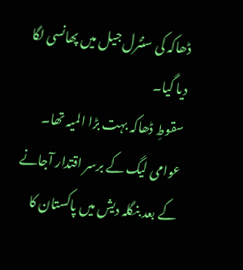ڈھاکہ کی سنٹرل جیل میں پھانسی لگا دیا گیا۔
سقوطِ ڈھاکہ بہت بڑا المیہ تھا۔ عوامی لیگ کے برسر اقتدار آجانے کے بعد بنگلہ دیش میں پاکستان کا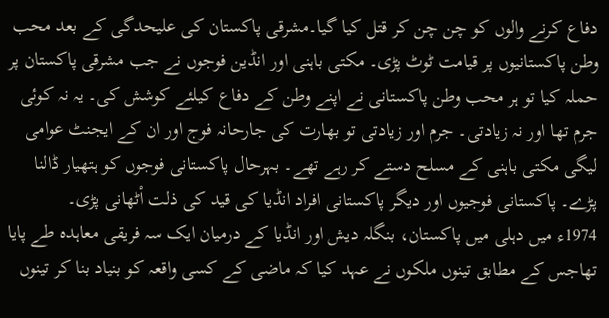دفاع کرنے والوں کو چن چن کر قتل کیا گیا۔مشرقی پاکستان کی علیحدگی کے بعد محب وطن پاکستانیوں پر قیامت ٹوٹ پڑی۔ مکتی باہنی اور انڈین فوجوں نے جب مشرقی پاکستان پر حملہ کیا تو ہر محب وطن پاکستانی نے اپنے وطن کے دفاع کیلئے کوشش کی۔ یہ نہ کوئی جرم تھا اور نہ زیادتی۔ جرم اور زیادتی تو بھارت کی جارحانہ فوج اور ان کے ایجنٹ عوامی لیگی مکتی باہنی کے مسلح دستے کر رہے تھے۔ بہرحال پاکستانی فوجوں کو ہتھیار ڈالنا پڑے۔ پاکستانی فوجیوں اور دیگر پاکستانی افراد انڈیا کی قید کی ذلت اْٹھانی پڑی۔
1974ء میں دہلی میں پاکستان، بنگلہ دیش اور انڈیا کے درمیان ایک سہ فریقی معاہدہ طے پایا تھاجس کے مطابق تینوں ملکوں نے عہد کیا کہ ماضی کے کسی واقعہ کو بنیاد بنا کر تینوں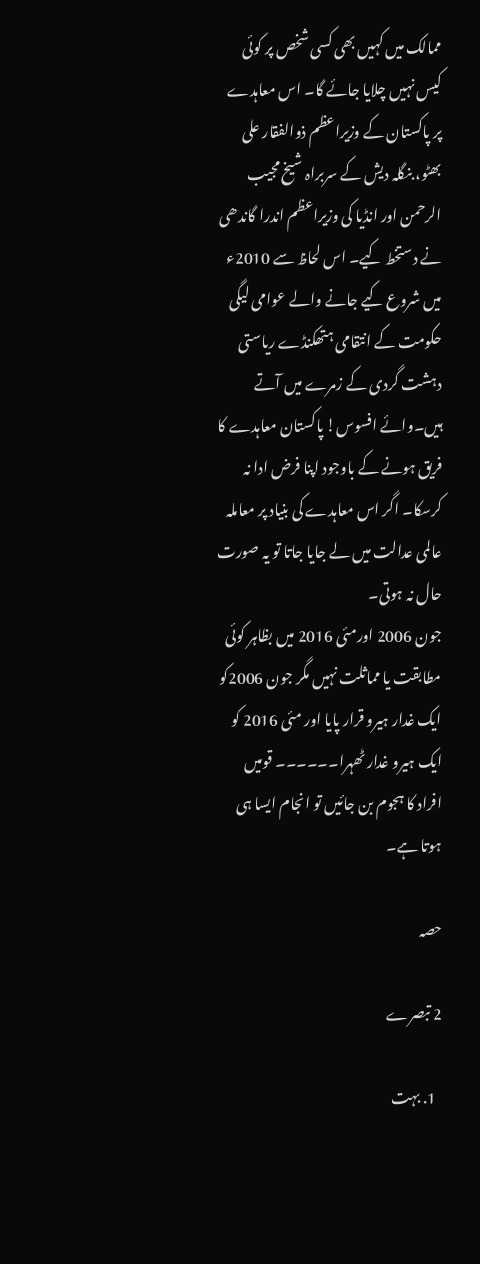ممالک میں کہیں بھی کسی شخص پر کوئی کیس نہیں چلایا جائے گا۔ اس معاہدے پر پاکستان کے وزیراعظم ذوالفقار علی بھٹو، بنگلہ دیش کے سربراہ شیخ مجیب الرحمن اور انڈیا کی وزیراعظم اندرا گاندھی نے دستخط کیے۔ اس لحاظ سے 2010ء میں شروع کیے جانے والے عوامی لیگی حکومت کے انتقامی ہتھکنڈے ریاستی دہشت گردی کے زمرے میں آتے ہیں۔وائے افسوس! پاکستان معاہدے کا فریق ہونے کے باوجود اپنا فرض ادا نہ کرسکا۔ اگر اس معاہدے کی بنیاد پر معاملہ عالمی عدالت میں لے جایا جاتا تو یہ صورت حال نہ ہوتی۔
جون 2006 اورمئی 2016 میں بظاہر کوئی مطابقت یا مماثلت نہیں مگر جون 2006کو ایک غدار ہیرو قرار پایا اور مئی 2016 کو ایک ہیرو غدار ٹھہرا۔۔۔۔۔۔ قومیں افراد کا ہجوم بن جائیں تو انجام ایسا ہی ہوتا ہے۔

حصہ

2 تبصرے

  1. بہت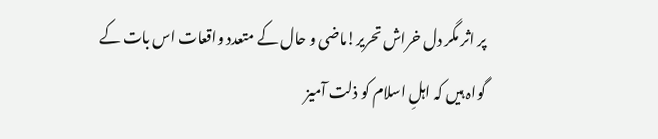پر اثر مگر دل خراش تحریر!ماضی و حال کے متعدد واقعات اس بات کے گواہ ہیں کہ اہلِ اسلام کو ذلت آمیز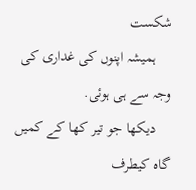شکست
    ہمیشہ اپنوں کی غداری کی وجہ سے ہی ہوئی.
    دیکھا جو تیر کھا کے کمیں گاہ کیطرف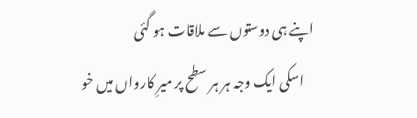اپنے ہی دوستوں سے ملاقات ہو گئی
    اسکی ایک وجہ ہر ہر سطح پر میرِ کارواں میں خو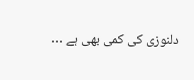دلنوزی کی کمی بھی ہے …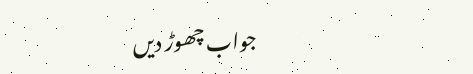جواب چھوڑ دیں